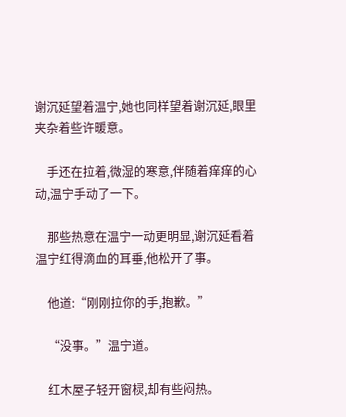谢沉延望着温宁,她也同样望着谢沉延,眼里夹杂着些许暖意。

    手还在拉着,微湿的寒意,伴随着痒痒的心动,温宁手动了一下。

    那些热意在温宁一动更明显,谢沉延看着温宁红得滴血的耳垂,他松开了事。

    他道:“刚刚拉你的手,抱歉。”

    “没事。”温宁道。

    红木屋子轻开窗棂,却有些闷热。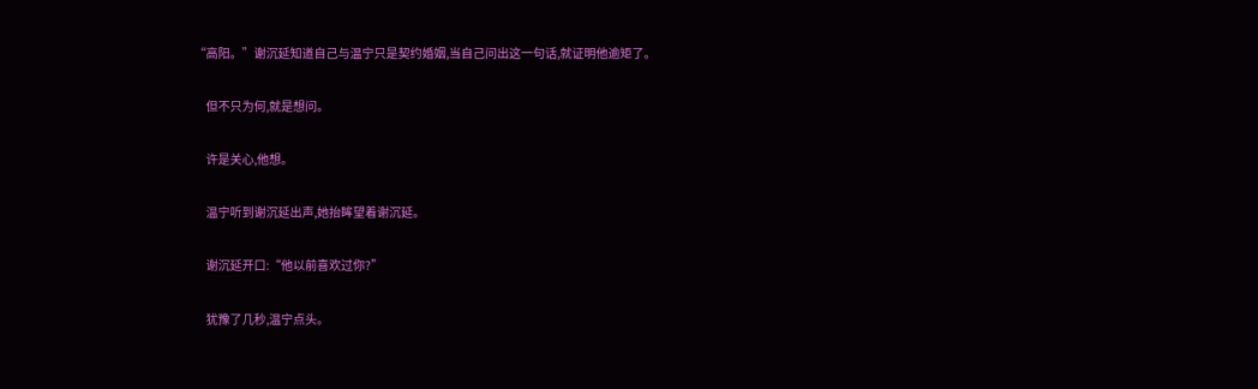“高阳。”谢沉延知道自己与温宁只是契约婚姻,当自己问出这一句话,就证明他逾矩了。

    但不只为何,就是想问。

    许是关心,他想。

    温宁听到谢沉延出声,她抬眸望着谢沉延。

    谢沉延开口:“他以前喜欢过你?”

    犹豫了几秒,温宁点头。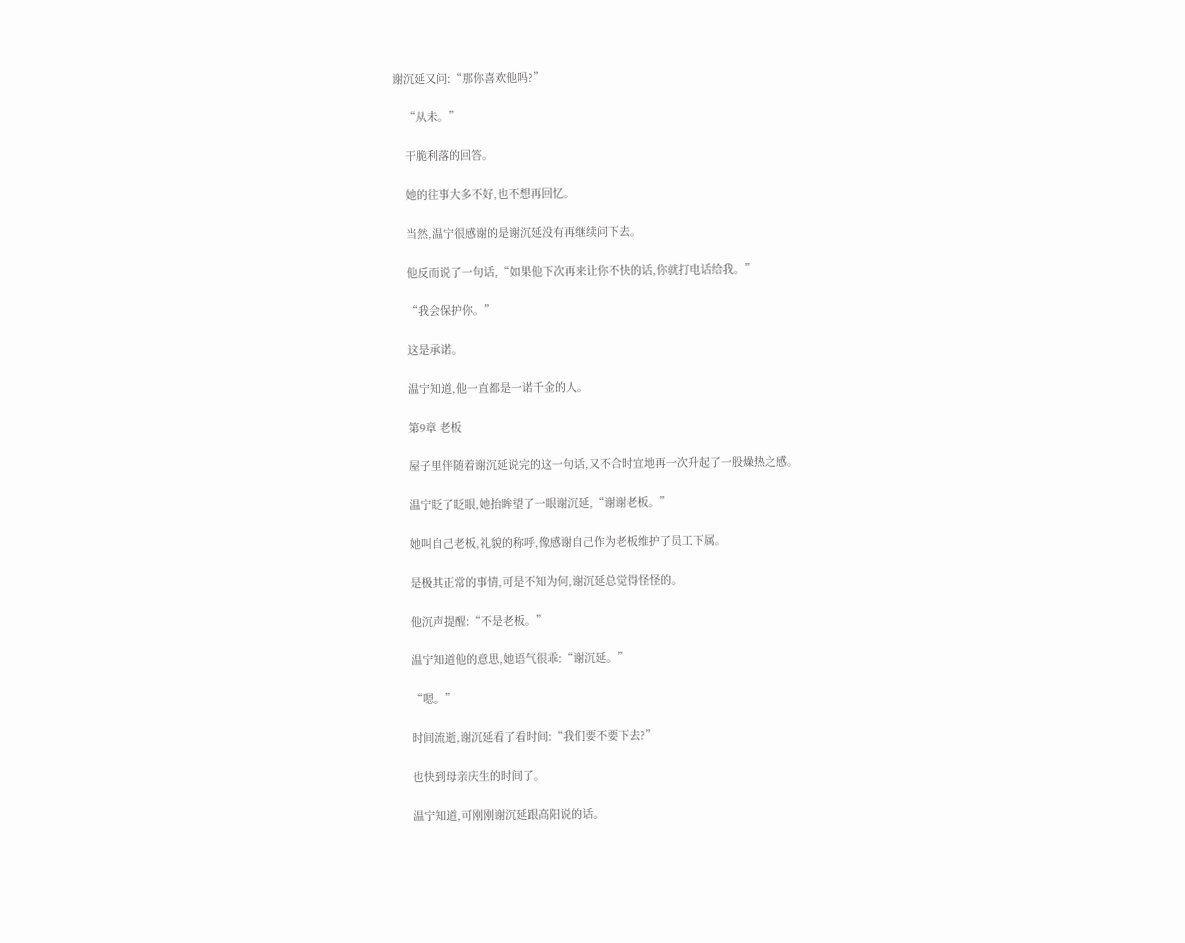谢沉延又问:“那你喜欢他吗?”

    “从未。”

    干脆利落的回答。

    她的往事大多不好,也不想再回忆。

    当然,温宁很感谢的是谢沉延没有再继续问下去。

    他反而说了一句话,“如果他下次再来让你不快的话,你就打电话给我。”

    “我会保护你。”

    这是承诺。

    温宁知道,他一直都是一诺千金的人。

    第9章 老板

    屋子里伴随着谢沉延说完的这一句话,又不合时宜地再一次升起了一股燥热之感。

    温宁眨了眨眼,她抬眸望了一眼谢沉延,“谢谢老板。”

    她叫自己老板,礼貌的称呼,像感谢自己作为老板维护了员工下属。

    是极其正常的事情,可是不知为何,谢沉延总觉得怪怪的。

    他沉声提醒:“不是老板。”

    温宁知道他的意思,她语气很乖:“谢沉延。”

    “嗯。”

    时间流逝,谢沉延看了看时间:“我们要不要下去?”

    也快到母亲庆生的时间了。

    温宁知道,可刚刚谢沉延跟高阳说的话。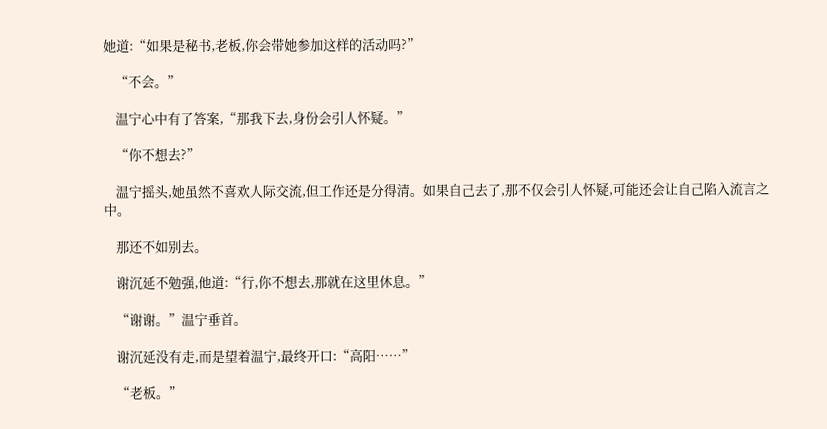她道:“如果是秘书,老板,你会带她参加这样的活动吗?”

    “不会。”

    温宁心中有了答案,“那我下去,身份会引人怀疑。”

    “你不想去?”

    温宁摇头,她虽然不喜欢人际交流,但工作还是分得清。如果自己去了,那不仅会引人怀疑,可能还会让自己陷入流言之中。

    那还不如别去。

    谢沉延不勉强,他道:“行,你不想去,那就在这里休息。”

    “谢谢。”温宁垂首。

    谢沉延没有走,而是望着温宁,最终开口:“高阳……”

    “老板。”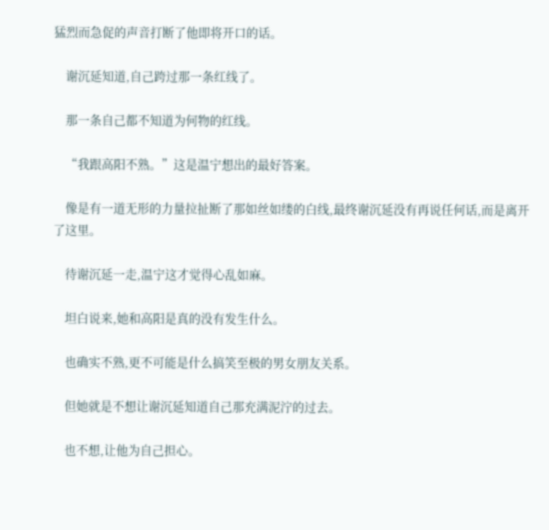猛烈而急促的声音打断了他即将开口的话。

    谢沉延知道,自己跨过那一条红线了。

    那一条自己都不知道为何物的红线。

    “我跟高阳不熟。”这是温宁想出的最好答案。

    像是有一道无形的力量拉扯断了那如丝如缕的白线,最终谢沉延没有再说任何话,而是离开了这里。

    待谢沉延一走,温宁这才觉得心乱如麻。

    坦白说来,她和高阳是真的没有发生什么。

    也确实不熟,更不可能是什么搞笑至极的男女朋友关系。

    但她就是不想让谢沉延知道自己那充满泥泞的过去。

    也不想,让他为自己担心。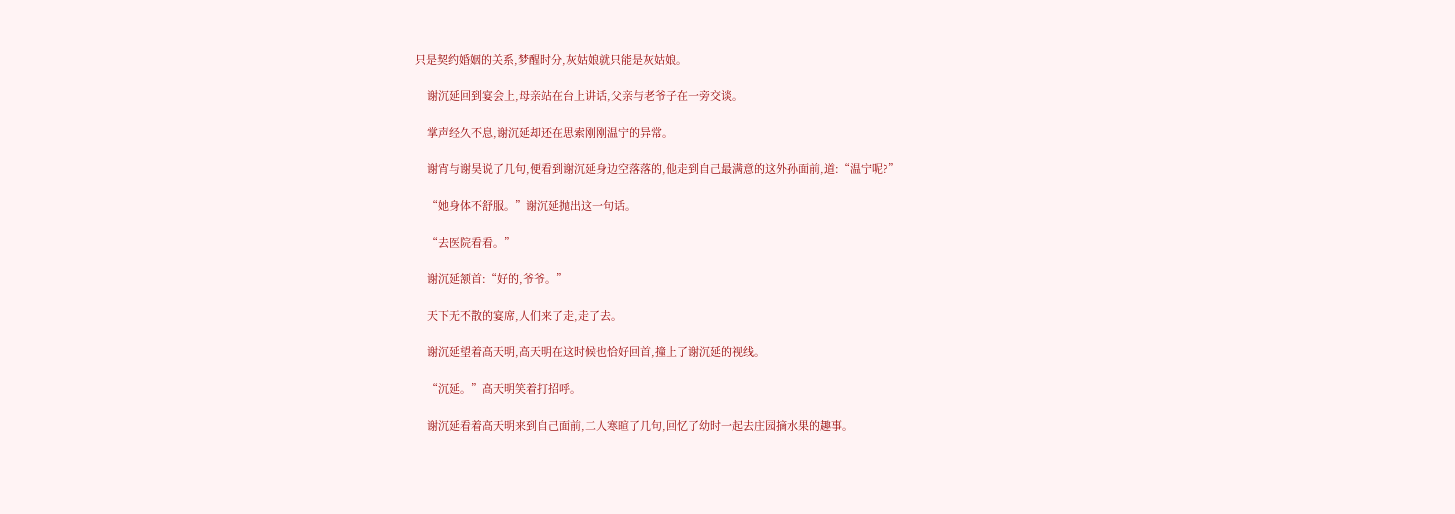只是契约婚姻的关系,梦醒时分,灰姑娘就只能是灰姑娘。

    谢沉延回到宴会上,母亲站在台上讲话,父亲与老爷子在一旁交谈。

    掌声经久不息,谢沉延却还在思索刚刚温宁的异常。

    谢宵与谢昊说了几句,便看到谢沉延身边空落落的,他走到自己最满意的这外孙面前,道:“温宁呢?”

    “她身体不舒服。”谢沉延抛出这一句话。

    “去医院看看。”

    谢沉延颔首:“好的,爷爷。”

    天下无不散的宴席,人们来了走,走了去。

    谢沉延望着高天明,高天明在这时候也恰好回首,撞上了谢沉延的视线。

    “沉延。”高天明笑着打招呼。

    谢沉延看着高天明来到自己面前,二人寒暄了几句,回忆了幼时一起去庄园摘水果的趣事。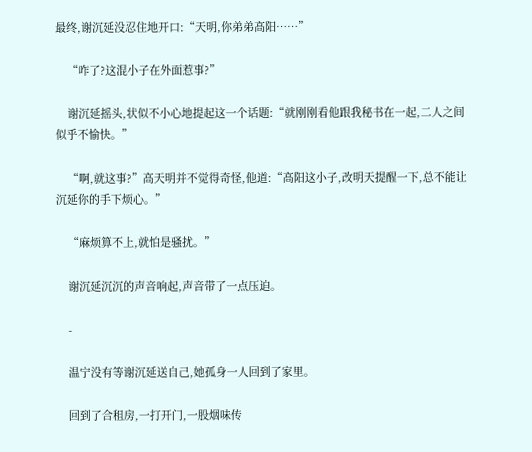最终,谢沉延没忍住地开口:“天明,你弟弟高阳……”

    “咋了?这混小子在外面惹事?”

    谢沉延摇头,状似不小心地提起这一个话题:“就刚刚看他跟我秘书在一起,二人之间似乎不愉快。”

    “啊,就这事?”高天明并不觉得奇怪,他道:“高阳这小子,改明天提醒一下,总不能让沉延你的手下烦心。”

    “麻烦算不上,就怕是骚扰。”

    谢沉延沉沉的声音响起,声音带了一点压迫。

    -

    温宁没有等谢沉延送自己,她孤身一人回到了家里。

    回到了合租房,一打开门,一股烟味传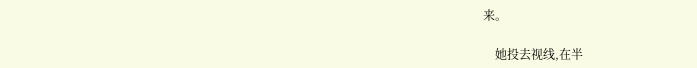来。

    她投去视线,在半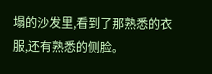塌的沙发里,看到了那熟悉的衣服,还有熟悉的侧脸。